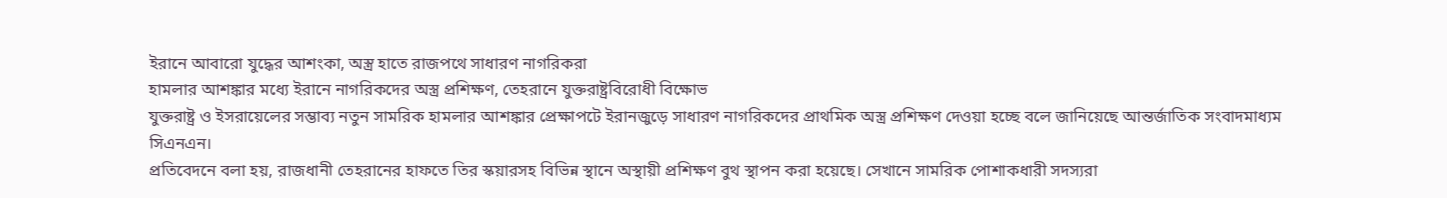ইরানে আবারো যুদ্ধের আশংকা, অস্ত্র হাতে রাজপথে সাধারণ নাগরিকরা
হামলার আশঙ্কার মধ্যে ইরানে নাগরিকদের অস্ত্র প্রশিক্ষণ, তেহরানে যুক্তরাষ্ট্রবিরোধী বিক্ষোভ
যুক্তরাষ্ট্র ও ইসরায়েলের সম্ভাব্য নতুন সামরিক হামলার আশঙ্কার প্রেক্ষাপটে ইরানজুড়ে সাধারণ নাগরিকদের প্রাথমিক অস্ত্র প্রশিক্ষণ দেওয়া হচ্ছে বলে জানিয়েছে আন্তর্জাতিক সংবাদমাধ্যম সিএনএন।
প্রতিবেদনে বলা হয়, রাজধানী তেহরানের হাফতে তির স্কয়ারসহ বিভিন্ন স্থানে অস্থায়ী প্রশিক্ষণ বুথ স্থাপন করা হয়েছে। সেখানে সামরিক পোশাকধারী সদস্যরা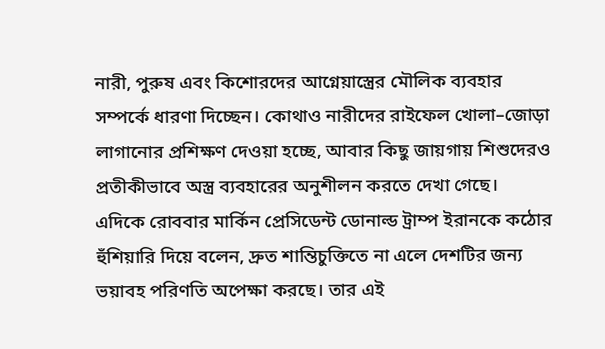নারী, পুরুষ এবং কিশোরদের আগ্নেয়াস্ত্রের মৌলিক ব্যবহার সম্পর্কে ধারণা দিচ্ছেন। কোথাও নারীদের রাইফেল খোলা–জোড়া লাগানোর প্রশিক্ষণ দেওয়া হচ্ছে, আবার কিছু জায়গায় শিশুদেরও প্রতীকীভাবে অস্ত্র ব্যবহারের অনুশীলন করতে দেখা গেছে।
এদিকে রোববার মার্কিন প্রেসিডেন্ট ডোনাল্ড ট্রাম্প ইরানকে কঠোর হুঁশিয়ারি দিয়ে বলেন, দ্রুত শান্তিচুক্তিতে না এলে দেশটির জন্য ভয়াবহ পরিণতি অপেক্ষা করছে। তার এই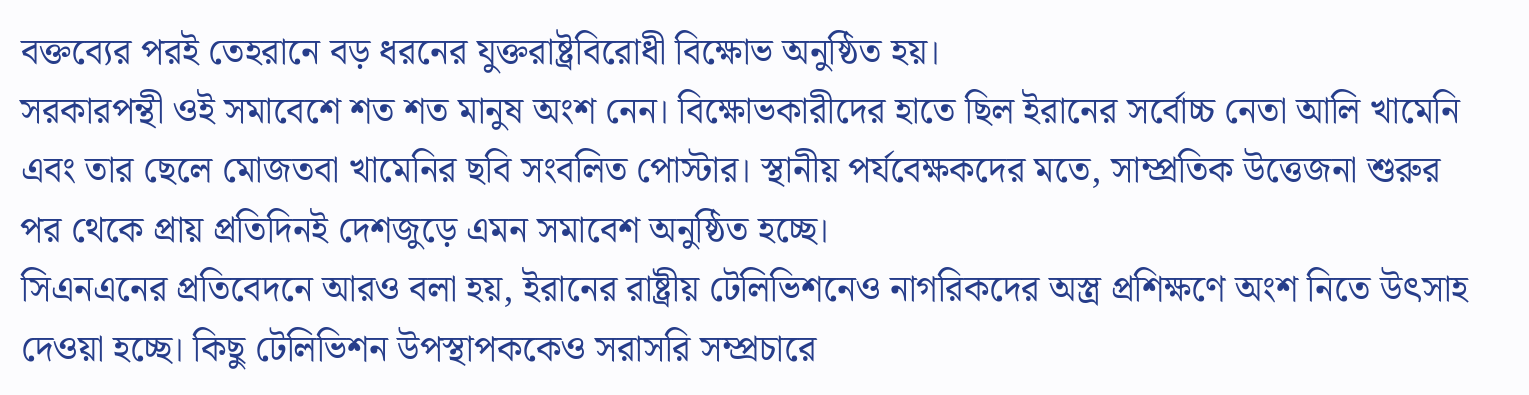বক্তব্যের পরই তেহরানে বড় ধরনের যুক্তরাষ্ট্রবিরোধী বিক্ষোভ অনুষ্ঠিত হয়।
সরকারপন্থী ওই সমাবেশে শত শত মানুষ অংশ নেন। বিক্ষোভকারীদের হাতে ছিল ইরানের সর্বোচ্চ নেতা আলি খামেনি এবং তার ছেলে মোজতবা খামেনির ছবি সংবলিত পোস্টার। স্থানীয় পর্যবেক্ষকদের মতে, সাম্প্রতিক উত্তেজনা শুরুর পর থেকে প্রায় প্রতিদিনই দেশজুড়ে এমন সমাবেশ অনুষ্ঠিত হচ্ছে।
সিএনএনের প্রতিবেদনে আরও বলা হয়, ইরানের রাষ্ট্রীয় টেলিভিশনেও নাগরিকদের অস্ত্র প্রশিক্ষণে অংশ নিতে উৎসাহ দেওয়া হচ্ছে। কিছু টেলিভিশন উপস্থাপককেও সরাসরি সম্প্রচারে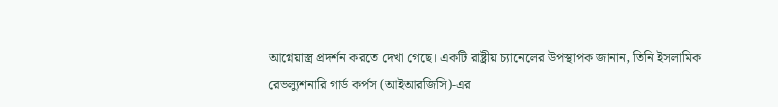আগ্নেয়াস্ত্র প্রদর্শন করতে দেখা গেছে। একটি রাষ্ট্রীয় চ্যানেলের উপস্থাপক জানান, তিনি ইসলামিক রেভল্যুশনারি গার্ড কর্পস (আইআরজিসি)-এর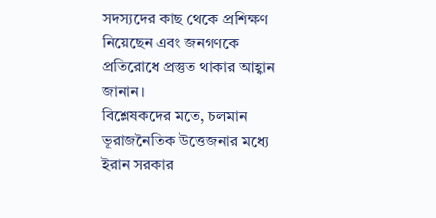সদস্যদের কাছ থেকে প্রশিক্ষণ নিয়েছেন এবং জনগণকে প্রতিরোধে প্রস্তুত থাকার আহ্বান জানান।
বিশ্লেষকদের মতে, চলমান ভূরাজনৈতিক উত্তেজনার মধ্যে ইরান সরকার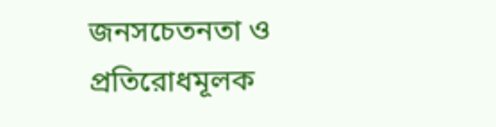জনসচেতনতা ও প্রতিরোধমূলক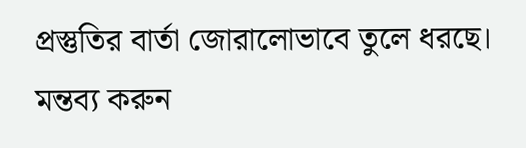প্রস্তুতির বার্তা জোরালোভাবে তুলে ধরছে।
মন্তব্য করুন